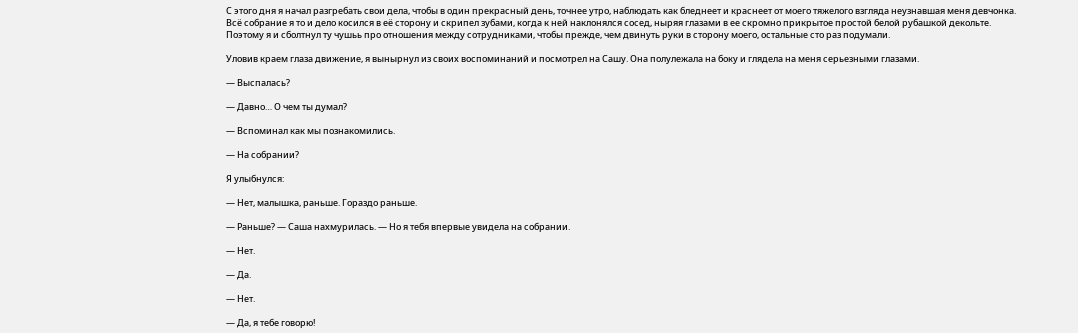С этого дня я начал разгребать свои дела, чтобы в один прекрасный день, точнее утро, наблюдать как бледнеет и краснеет от моего тяжелого взгляда неузнавшая меня девчонка. Всё собрание я то и дело косился в её сторону и скрипел зубами, когда к ней наклонялся сосед, ныряя глазами в ее скромно прикрытое простой белой рубашкой декольте. Поэтому я и сболтнул ту чушьь про отношения между сотрудниками, чтобы прежде, чем двинуть руки в сторону моего, остальные сто раз подумали.

Уловив краем глаза движение, я вынырнул из своих воспоминаний и посмотрел на Сашу. Она полулежала на боку и глядела на меня серьезными глазами.

— Выспалась?

— Давно… О чем ты думал?

— Вспоминал как мы познакомились.

— На собрании?

Я улыбнулся:

— Нет, малышка, раньше. Гораздо раньше.

— Раньше? — Саша нахмурилась. — Но я тебя впервые увидела на собрании.

— Нет.

— Да.

— Нет.

— Да, я тебе говорю!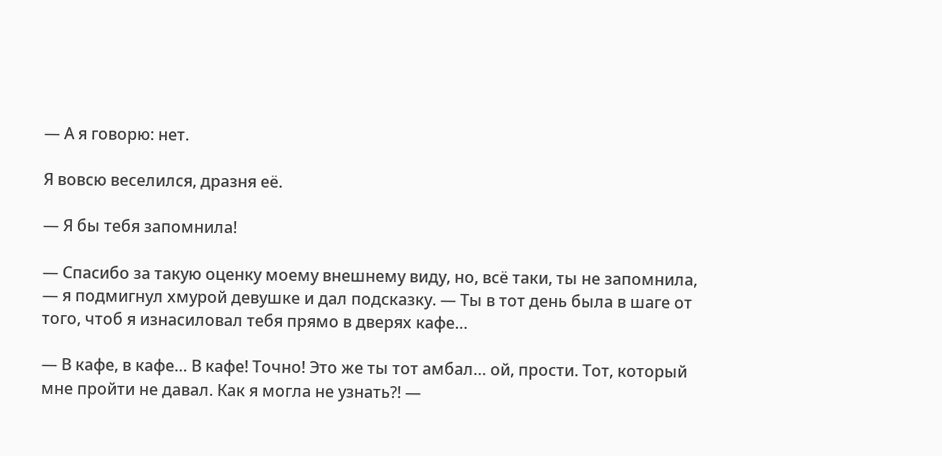— А я говорю: нет.

Я вовсю веселился, дразня её.

— Я бы тебя запомнила!

— Спасибо за такую оценку моему внешнему виду, но, всё таки, ты не запомнила, — я подмигнул хмурой девушке и дал подсказку. — Ты в тот день была в шаге от того, чтоб я изнасиловал тебя прямо в дверях кафе…

— В кафе, в кафе… В кафе! Точно! Это же ты тот амбал… ой, прости. Тот, который мне пройти не давал. Как я могла не узнать?! —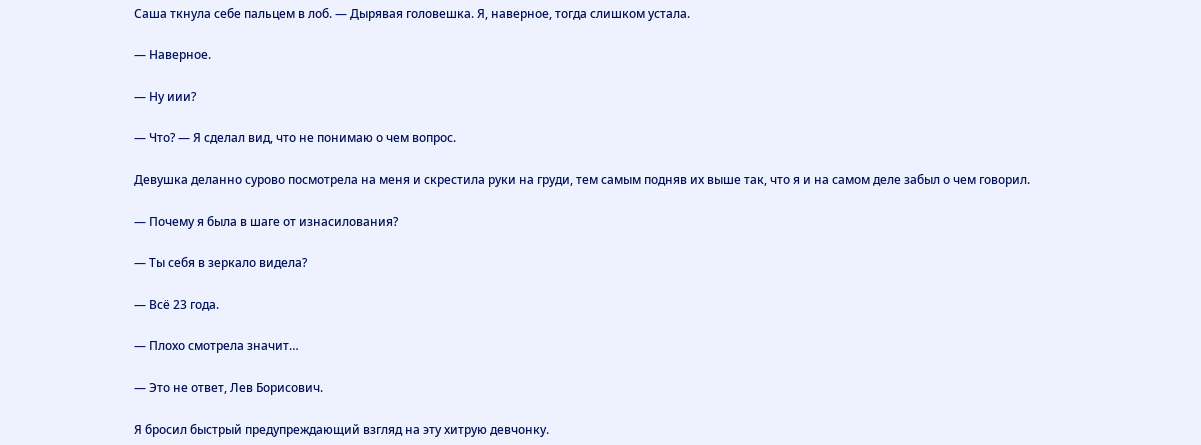Саша ткнула себе пальцем в лоб. — Дырявая головешка. Я, наверное, тогда слишком устала.

— Наверное.

— Ну иии?

— Что? — Я сделал вид, что не понимаю о чем вопрос.

Девушка деланно сурово посмотрела на меня и скрестила руки на груди, тем самым подняв их выше так, что я и на самом деле забыл о чем говорил.

— Почему я была в шаге от изнасилования?

— Ты себя в зеркало видела?

— Всё 23 года.

— Плохо смотрела значит…

— Это не ответ, Лев Борисович.

Я бросил быстрый предупреждающий взгляд на эту хитрую девчонку.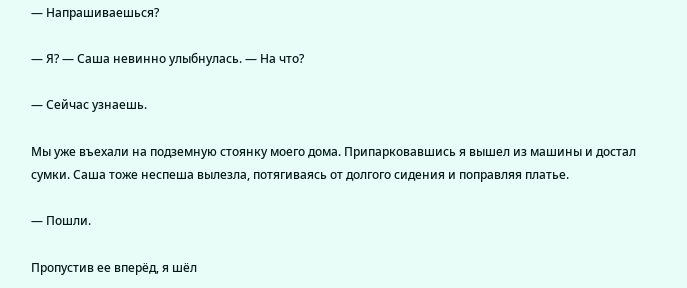— Напрашиваешься?

— Я? — Саша невинно улыбнулась. — На что?

— Сейчас узнаешь.

Мы уже въехали на подземную стоянку моего дома. Припарковавшись я вышел из машины и достал сумки. Саша тоже неспеша вылезла, потягиваясь от долгого сидения и поправляя платье.

— Пошли.

Пропустив ее вперёд, я шёл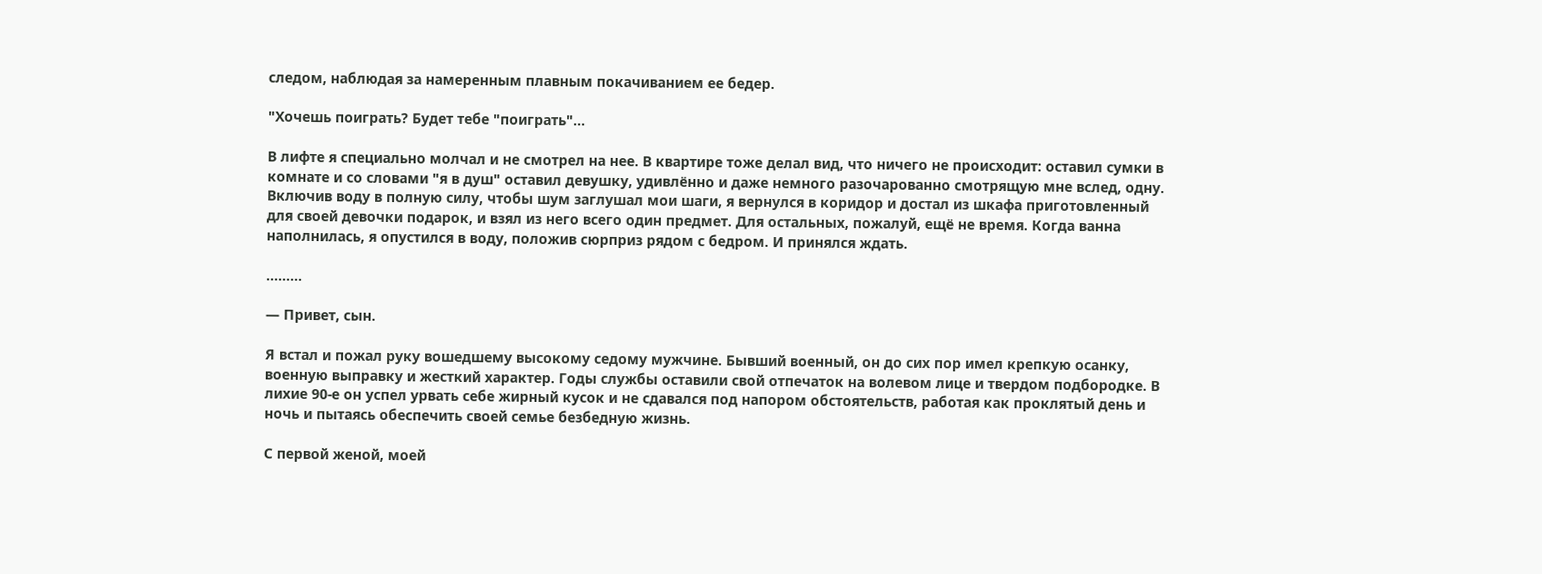следом, наблюдая за намеренным плавным покачиванием ее бедер.

"Хочешь поиграть? Будет тебе "поиграть"…

В лифте я специально молчал и не смотрел на нее. В квартире тоже делал вид, что ничего не происходит: оставил сумки в комнате и со словами "я в душ" оставил девушку, удивлённо и даже немного разочарованно смотрящую мне вслед, одну. Включив воду в полную силу, чтобы шум заглушал мои шаги, я вернулся в коридор и достал из шкафа приготовленный для своей девочки подарок, и взял из него всего один предмет. Для остальных, пожалуй, ещё не время. Когда ванна наполнилась, я опустился в воду, положив сюрприз рядом с бедром. И принялся ждать.

………

— Привет, сын.

Я встал и пожал руку вошедшему высокому седому мужчине. Бывший военный, он до сих пор имел крепкую осанку, военную выправку и жесткий характер. Годы службы оставили свой отпечаток на волевом лице и твердом подбородке. В лихие 90-е он успел урвать себе жирный кусок и не сдавался под напором обстоятельств, работая как проклятый день и ночь и пытаясь обеспечить своей семье безбедную жизнь.

С первой женой, моей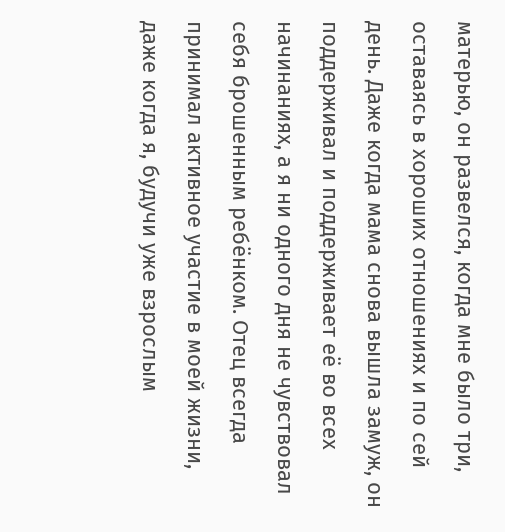матерью, он развелся, когда мне было три, оставаясь в хороших отношениях и по сей день. Даже когда мама снова вышла замуж, он поддерживал и поддерживает её во всех начинаниях, а я ни одного дня не чувствовал себя брошенным ребёнком. Отец всегда принимал активное участие в моей жизни, даже когда я, будучи уже взрослым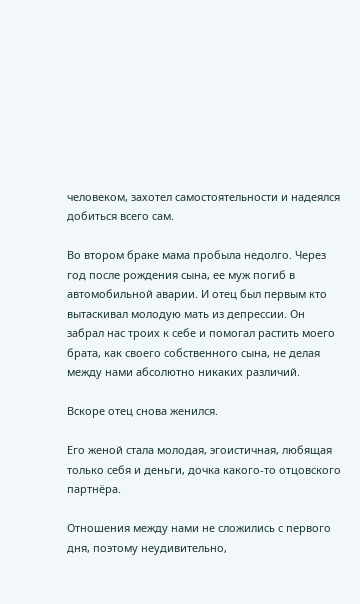человеком, захотел самостоятельности и надеялся добиться всего сам.

Во втором браке мама пробыла недолго. Через год после рождения сына, ее муж погиб в автомобильной аварии. И отец был первым кто вытаскивал молодую мать из депрессии. Он забрал нас троих к себе и помогал растить моего брата, как своего собственного сына, не делая между нами абсолютно никаких различий.

Вскоре отец снова женился.

Его женой стала молодая, эгоистичная, любящая только себя и деньги, дочка какого-то отцовского партнёра.

Отношения между нами не сложились с первого дня, поэтому неудивительно,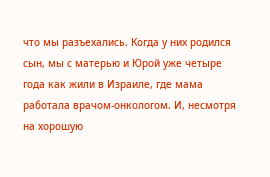что мы разъехались. Когда у них родился сын, мы с матерью и Юрой уже четыре года как жили в Израиле, где мама работала врачом-онкологом. И, несмотря на хорошую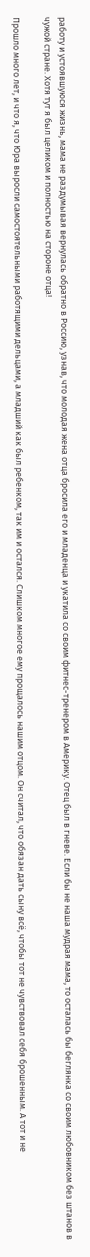работу и устоявшуюся жизнь, мама не раздумывая вернулась обратно в Россию, узнав, что молодая жена отца бросила его и младенца и укатила со своим фитнес-тренером в Америку. Отец был в гневе. Если бы не наша мудрая мама, то осталась бы беглянка со своим любовником без штанов в чужой стране. Хотя тут я был целиком и полностью на стороне отца!

Прошло много лет, и что я, что Юра выросли самостоятельными работящими дельцами, а младший как был ребенком, так им и остался. Слишком многое ему прощалось нашим отцом. Он считал, что обязан дать сыну всё, чтобы тот не чувствовал себя брошенным. А тот и не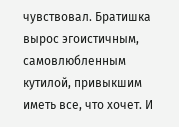чувствовал. Братишка вырос эгоистичным, самовлюбленным кутилой, привыкшим иметь все, что хочет. И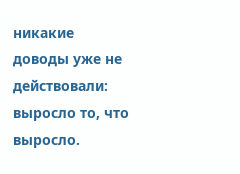никакие доводы уже не действовали: выросло то, что выросло.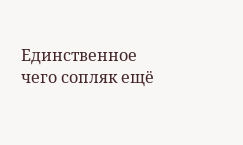Единственное чего сопляк ещё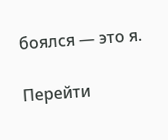боялся — это я.

Перейти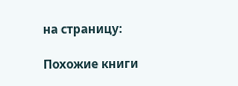на страницу:

Похожие книги